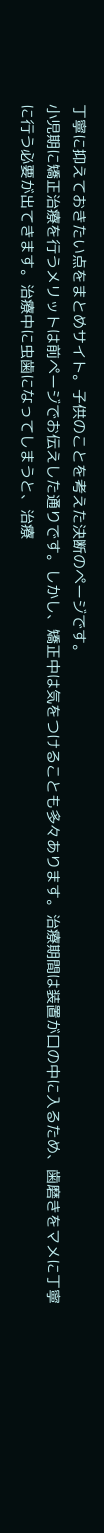丁寧に抑えておきたい点をまとめサイト。子供のことを考えた決断のページです。
小児期に矯正治療を行うメリットは前ページでお伝えした通りです。しかし、矯正中は気をつけることも多々あります。治療期間は装置が口の中に入るため、歯磨きをマメに丁寧に行う必要が出てきます。治療中に虫歯になってしまうと、治療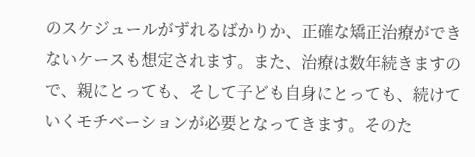のスケジュールがずれるばかりか、正確な矯正治療ができないケースも想定されます。また、治療は数年続きますので、親にとっても、そして子ども自身にとっても、続けていくモチベーションが必要となってきます。そのた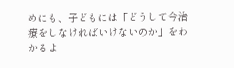めにも、子どもには「どうして今治療をしなければいけないのか」をわかるよ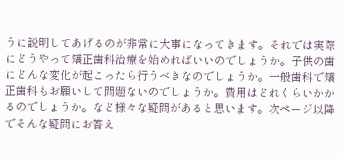うに説明してあげるのが非常に大事になってきます。それでは実際にどうやって矯正歯科治療を始めればいいのでしょうか。子供の歯にどんな変化が起こったら行うべきなのでしょうか。一般歯科で矯正歯科もお願いして問題ないのでしょうか。費用はどれくらいかかるのでしょうか。など様々な疑問があると思います。次ページ以降でそんな疑問にお答え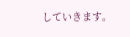していきます。